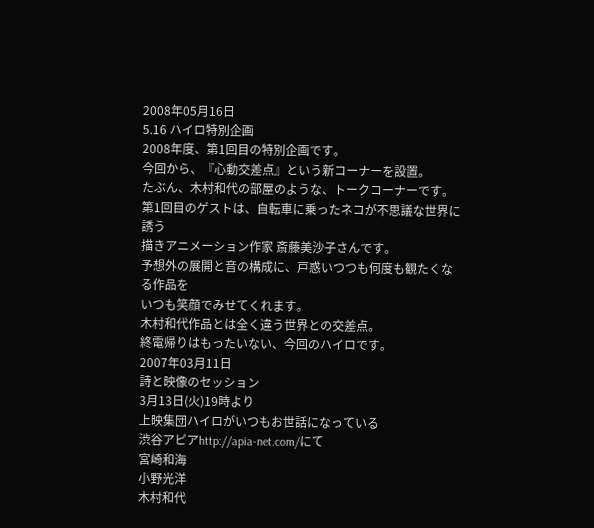2008年05月16日
5.16 ハイロ特別企画
2008年度、第1回目の特別企画です。
今回から、『心動交差点』という新コーナーを設置。
たぶん、木村和代の部屋のような、トークコーナーです。
第1回目のゲストは、自転車に乗ったネコが不思議な世界に誘う
描きアニメーション作家 斎藤美沙子さんです。
予想外の展開と音の構成に、戸惑いつつも何度も観たくなる作品を
いつも笑顔でみせてくれます。
木村和代作品とは全く違う世界との交差点。
終電帰りはもったいない、今回のハイロです。
2007年03月11日
詩と映像のセッション
3月13日(火)19時より
上映集団ハイロがいつもお世話になっている
渋谷アピアhttp://apia-net.com/にて
宮崎和海
小野光洋
木村和代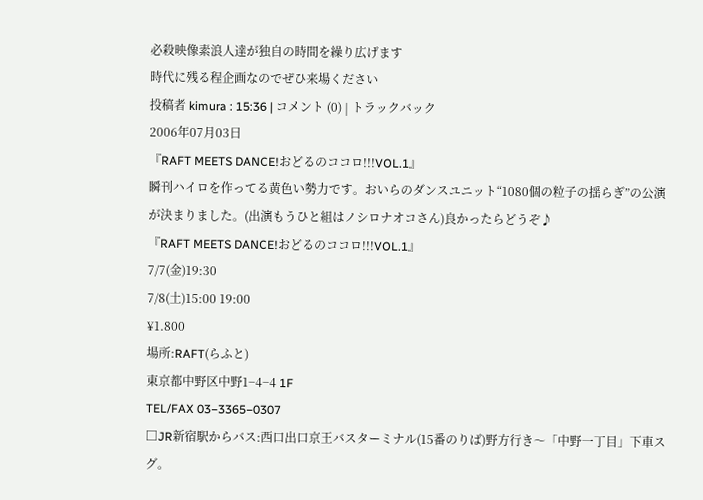必殺映像素浪人達が独自の時間を繰り広げます
時代に残る程企画なのでぜひ来場ください
投稿者 kimura : 15:36 | コメント (0) | トラックバック
2006年07月03日
『RAFT MEETS DANCE!おどるのココロ!!!VOL.1』
瞬刊ハイロを作ってる黄色い勢力です。おいらのダンスユニット“1080個の粒子の揺らぎ”の公演が決まりました。(出演もうひと組はノシロナオコさん)良かったらどうぞ♪
『RAFT MEETS DANCE!おどるのココロ!!!VOL.1』
7/7(金)19:30
7/8(土)15:00 19:00
¥1.800
場所:RAFT(らふと)
東京都中野区中野1−4−4 1F
TEL/FAX 03−3365−0307
□JR新宿駅からバス:西口出口京王バスターミナル(15番のりば)野方行き〜「中野一丁目」下車スグ。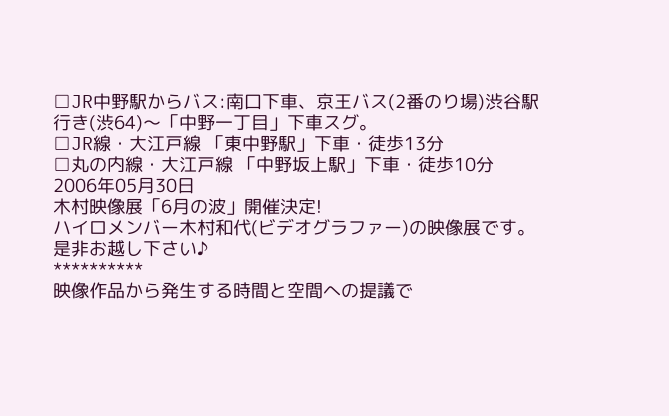□JR中野駅からバス:南口下車、京王バス(2番のり場)渋谷駅行き(渋64)〜「中野一丁目」下車スグ。
□JR線・大江戸線 「東中野駅」下車・徒歩13分
□丸の内線・大江戸線 「中野坂上駅」下車・徒歩10分
2006年05月30日
木村映像展「6月の波」開催決定!
ハイロメンバー木村和代(ビデオグラファー)の映像展です。
是非お越し下さい♪
**********
映像作品から発生する時間と空間への提議で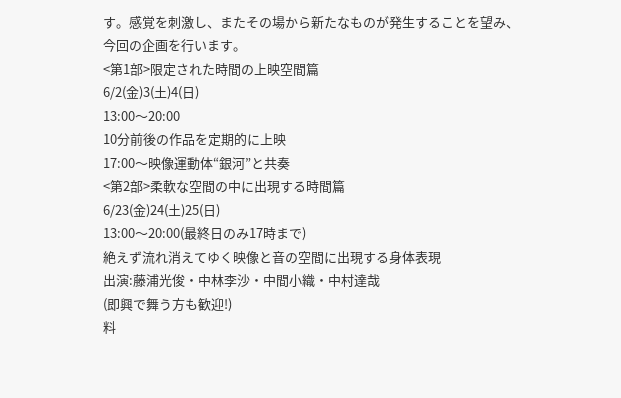す。感覚を刺激し、またその場から新たなものが発生することを望み、今回の企画を行います。
<第1部>限定された時間の上映空間篇
6/2(金)3(土)4(日)
13:00〜20:00
10分前後の作品を定期的に上映
17:00〜映像運動体“銀河”と共奏
<第2部>柔軟な空間の中に出現する時間篇
6/23(金)24(土)25(日)
13:00〜20:00(最終日のみ17時まで)
絶えず流れ消えてゆく映像と音の空間に出現する身体表現
出演:藤浦光俊・中林李沙・中間小織・中村達哉
(即興で舞う方も歓迎!)
料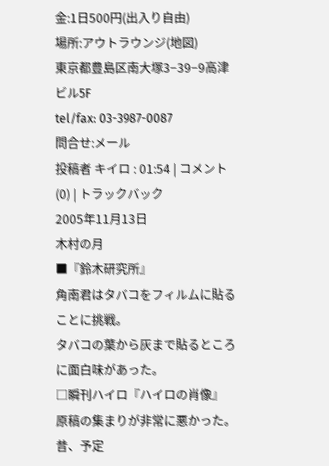金:1日500円(出入り自由)
場所:アウトラウンジ(地図)
東京都豊島区南大塚3−39−9高津ビル5F
tel/fax: 03-3987-0087
問合せ:メール
投稿者 キイロ : 01:54 | コメント (0) | トラックバック
2005年11月13日
木村の月
■『鈴木研究所』
角南君はタバコをフィルムに貼ることに挑戦。
タバコの葉から灰まで貼るところに面白味があった。
□瞬刊ハイロ『ハイロの肖像』
原稿の集まりが非常に悪かった。
昔、予定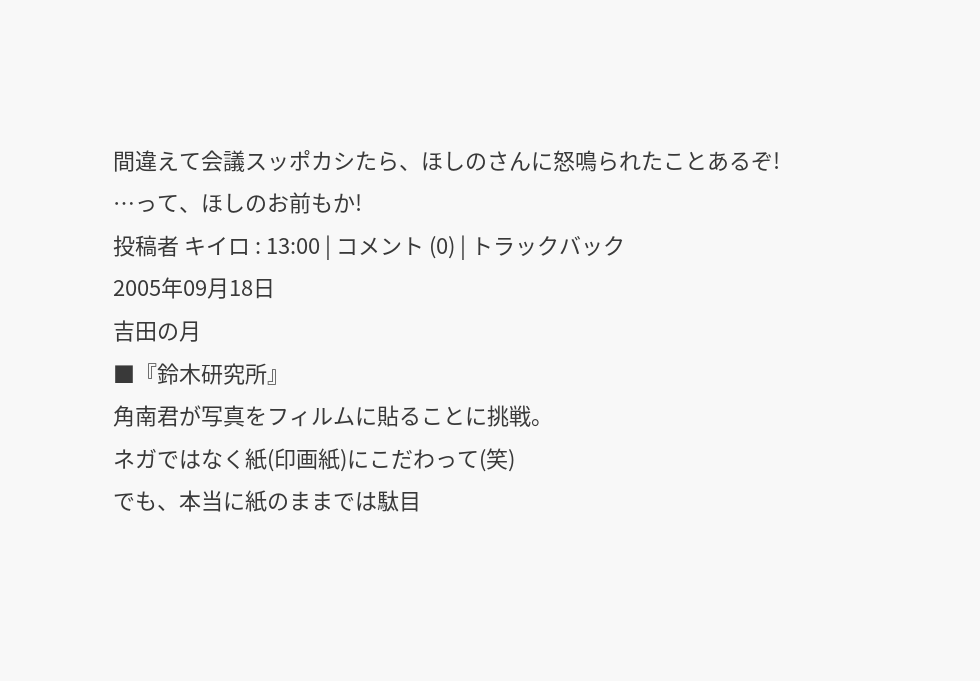間違えて会議スッポカシたら、ほしのさんに怒鳴られたことあるぞ!
…って、ほしのお前もか!
投稿者 キイロ : 13:00 | コメント (0) | トラックバック
2005年09月18日
吉田の月
■『鈴木研究所』
角南君が写真をフィルムに貼ることに挑戦。
ネガではなく紙(印画紙)にこだわって(笑)
でも、本当に紙のままでは駄目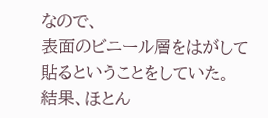なので、
表面のビニール層をはがして貼るということをしていた。
結果、ほとん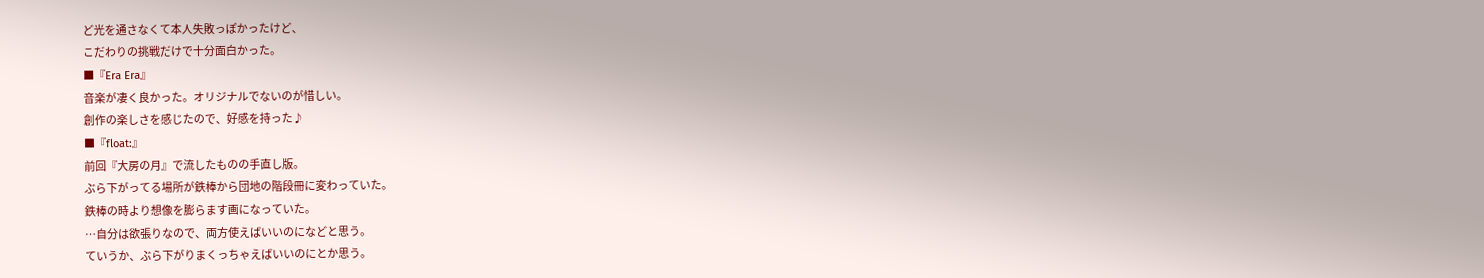ど光を通さなくて本人失敗っぽかったけど、
こだわりの挑戦だけで十分面白かった。
■『Era Era』
音楽が凄く良かった。オリジナルでないのが惜しい。
創作の楽しさを感じたので、好感を持った♪
■『float:』
前回『大房の月』で流したものの手直し版。
ぶら下がってる場所が鉄棒から団地の階段冊に変わっていた。
鉄棒の時より想像を膨らます画になっていた。
…自分は欲張りなので、両方使えばいいのになどと思う。
ていうか、ぶら下がりまくっちゃえばいいのにとか思う。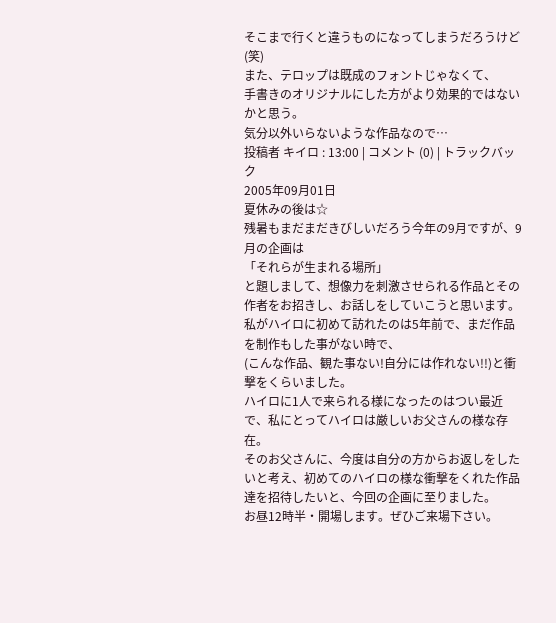そこまで行くと違うものになってしまうだろうけど(笑)
また、テロップは既成のフォントじゃなくて、
手書きのオリジナルにした方がより効果的ではないかと思う。
気分以外いらないような作品なので…
投稿者 キイロ : 13:00 | コメント (0) | トラックバック
2005年09月01日
夏休みの後は☆
残暑もまだまだきびしいだろう今年の9月ですが、9月の企画は
「それらが生まれる場所」
と題しまして、想像力を刺激させられる作品とその作者をお招きし、お話しをしていこうと思います。
私がハイロに初めて訪れたのは5年前で、まだ作品を制作もした事がない時で、
(こんな作品、観た事ない!自分には作れない!!)と衝撃をくらいました。
ハイロに1人で来られる様になったのはつい最近で、私にとってハイロは厳しいお父さんの様な存在。
そのお父さんに、今度は自分の方からお返しをしたいと考え、初めてのハイロの様な衝撃をくれた作品達を招待したいと、今回の企画に至りました。
お昼12時半・開場します。ぜひご来場下さい。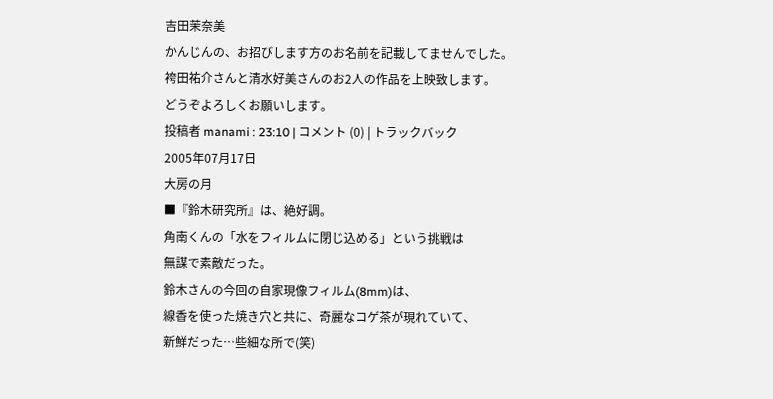吉田茉奈美
かんじんの、お招びします方のお名前を記載してませんでした。
袴田祐介さんと清水好美さんのお2人の作品を上映致します。
どうぞよろしくお願いします。
投稿者 manami : 23:10 | コメント (0) | トラックバック
2005年07月17日
大房の月
■『鈴木研究所』は、絶好調。
角南くんの「水をフィルムに閉じ込める」という挑戦は
無謀で素敵だった。
鈴木さんの今回の自家現像フィルム(8mm)は、
線香を使った焼き穴と共に、奇麗なコゲ茶が現れていて、
新鮮だった…些細な所で(笑)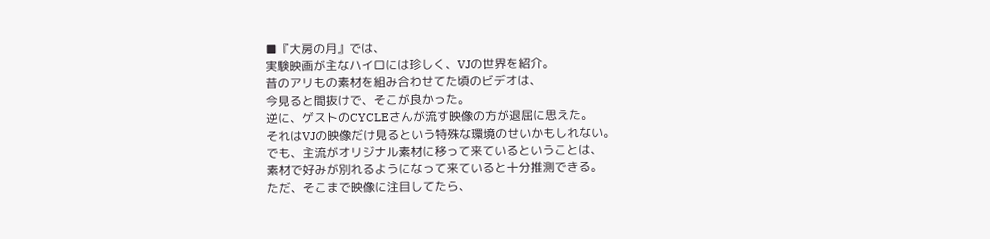■『大房の月』では、
実験映画が主なハイロには珍しく、VJの世界を紹介。
昔のアリもの素材を組み合わせてた頃のビデオは、
今見ると間抜けで、そこが良かった。
逆に、ゲストのCYCLEさんが流す映像の方が退屈に思えた。
それはVJの映像だけ見るという特殊な環境のせいかもしれない。
でも、主流がオリジナル素材に移って来ているということは、
素材で好みが別れるようになって来ていると十分推測できる。
ただ、そこまで映像に注目してたら、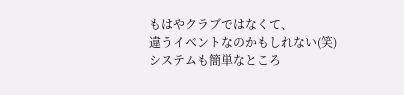もはやクラブではなくて、
違うイベントなのかもしれない(笑)
システムも簡単なところ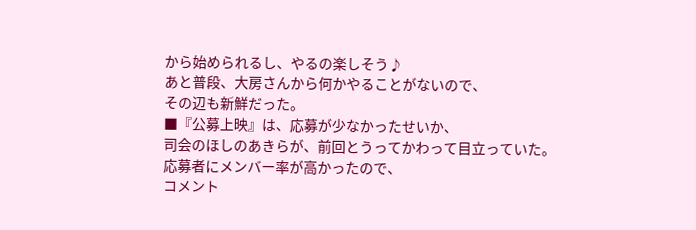から始められるし、やるの楽しそう♪
あと普段、大房さんから何かやることがないので、
その辺も新鮮だった。
■『公募上映』は、応募が少なかったせいか、
司会のほしのあきらが、前回とうってかわって目立っていた。
応募者にメンバー率が高かったので、
コメント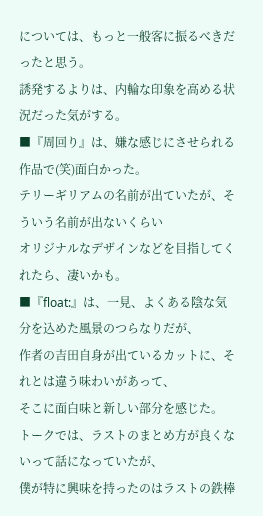については、もっと一般客に振るべきだったと思う。
誘発するよりは、内輪な印象を高める状況だった気がする。
■『周回り』は、嫌な感じにさせられる作品で(笑)面白かった。
テリーギリアムの名前が出ていたが、そういう名前が出ないくらい
オリジナルなデザインなどを目指してくれたら、凄いかも。
■『float:』は、一見、よくある陰な気分を込めた風景のつらなりだが、
作者の吉田自身が出ているカットに、それとは違う味わいがあって、
そこに面白味と新しい部分を感じた。
トークでは、ラストのまとめ方が良くないって話になっていたが、
僕が特に興味を持ったのはラストの鉄棒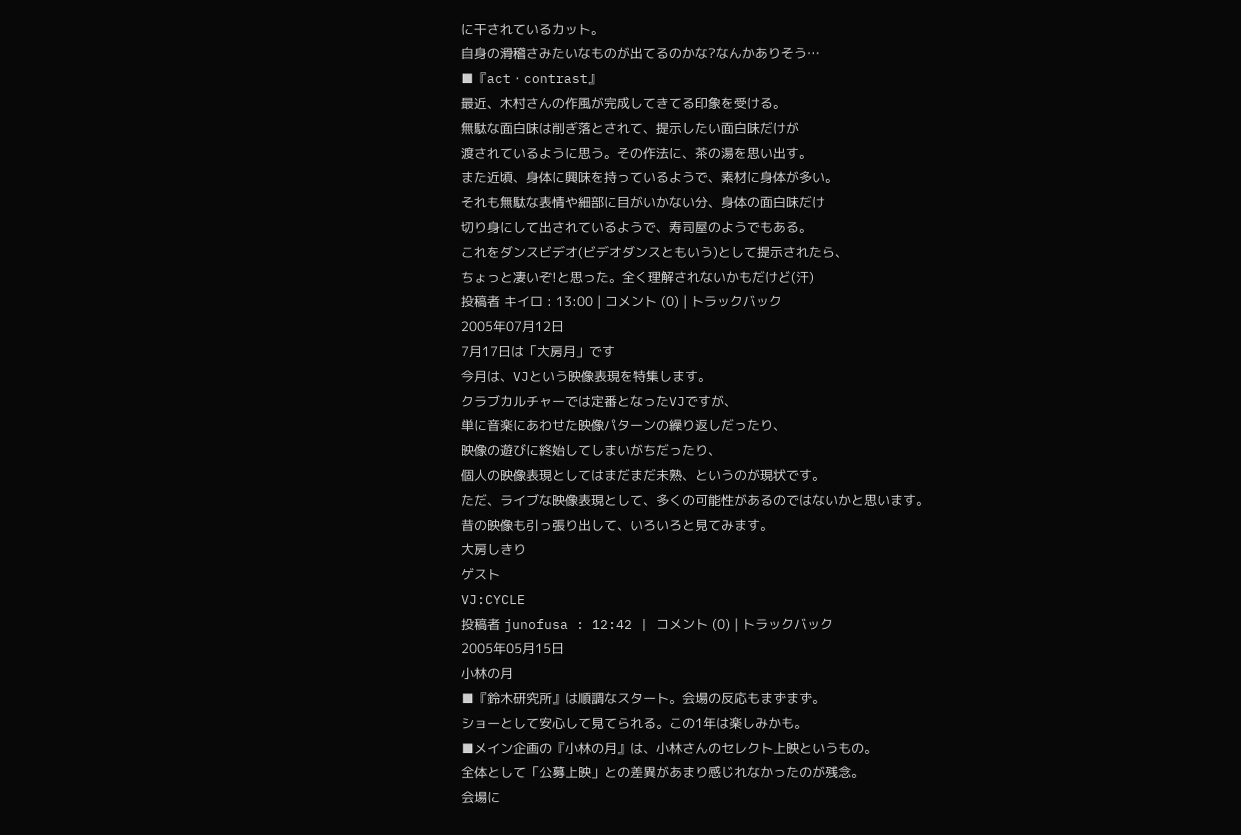に干されているカット。
自身の滑稽さみたいなものが出てるのかな?なんかありそう…
■『act・contrast』
最近、木村さんの作風が完成してきてる印象を受ける。
無駄な面白味は削ぎ落とされて、提示したい面白味だけが
渡されているように思う。その作法に、茶の湯を思い出す。
また近頃、身体に興味を持っているようで、素材に身体が多い。
それも無駄な表情や細部に目がいかない分、身体の面白味だけ
切り身にして出されているようで、寿司屋のようでもある。
これをダンスビデオ(ビデオダンスともいう)として提示されたら、
ちょっと凄いぞ!と思った。全く理解されないかもだけど(汗)
投稿者 キイロ : 13:00 | コメント (0) | トラックバック
2005年07月12日
7月17日は「大房月」です
今月は、VJという映像表現を特集します。
クラブカルチャーでは定番となったVJですが、
単に音楽にあわせた映像パターンの繰り返しだったり、
映像の遊びに終始してしまいがちだったり、
個人の映像表現としてはまだまだ未熟、というのが現状です。
ただ、ライブな映像表現として、多くの可能性があるのではないかと思います。
昔の映像も引っ張り出して、いろいろと見てみます。
大房しきり
ゲスト
VJ:CYCLE
投稿者 junofusa : 12:42 | コメント (0) | トラックバック
2005年05月15日
小林の月
■『鈴木研究所』は順調なスタート。会場の反応もまずまず。
ショーとして安心して見てられる。この1年は楽しみかも。
■メイン企画の『小林の月』は、小林さんのセレクト上映というもの。
全体として「公募上映」との差異があまり感じれなかったのが残念。
会場に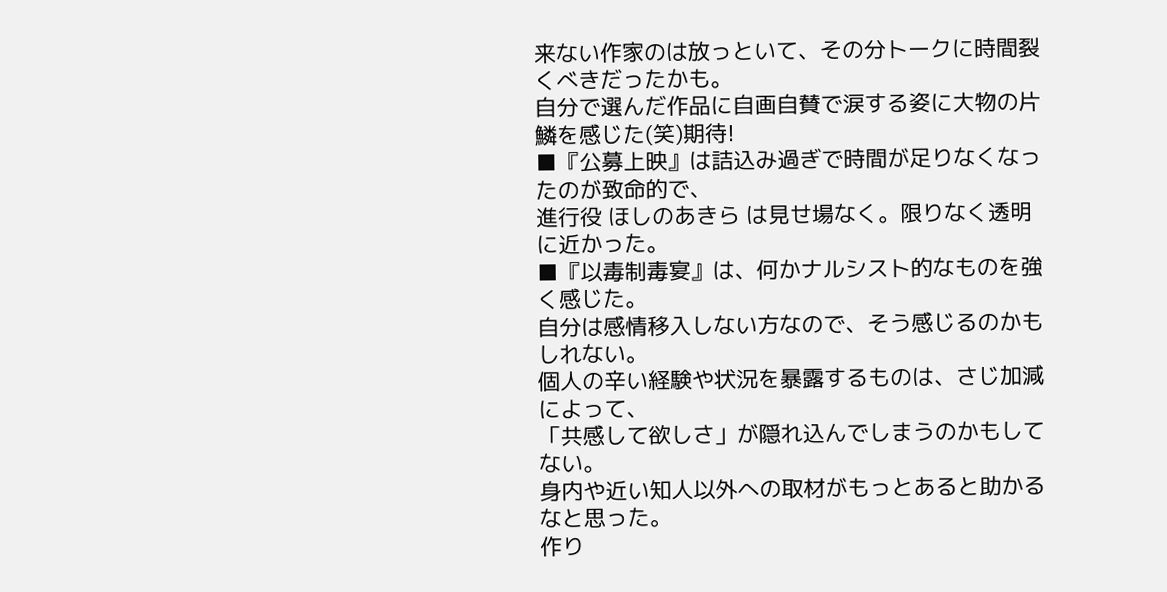来ない作家のは放っといて、その分トークに時間裂くべきだったかも。
自分で選んだ作品に自画自賛で涙する姿に大物の片鱗を感じた(笑)期待!
■『公募上映』は詰込み過ぎで時間が足りなくなったのが致命的で、
進行役 ほしのあきら は見せ場なく。限りなく透明に近かった。
■『以毒制毒宴』は、何かナルシスト的なものを強く感じた。
自分は感情移入しない方なので、そう感じるのかもしれない。
個人の辛い経験や状況を暴露するものは、さじ加減によって、
「共感して欲しさ」が隠れ込んでしまうのかもしてない。
身内や近い知人以外への取材がもっとあると助かるなと思った。
作り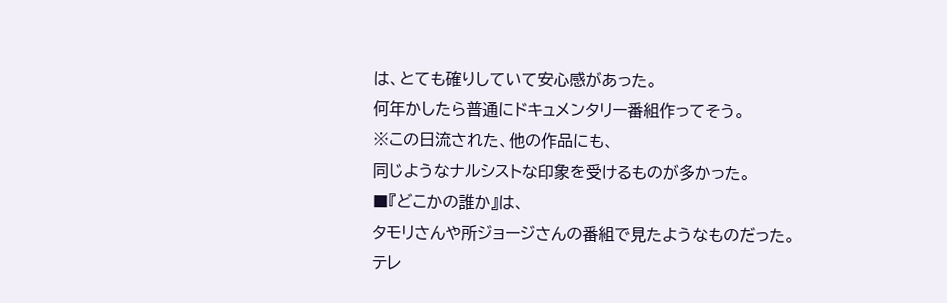は、とても確りしていて安心感があった。
何年かしたら普通にドキュメンタリー番組作ってそう。
※この日流された、他の作品にも、
同じようなナルシストな印象を受けるものが多かった。
■『どこかの誰か』は、
タモリさんや所ジョージさんの番組で見たようなものだった。
テレ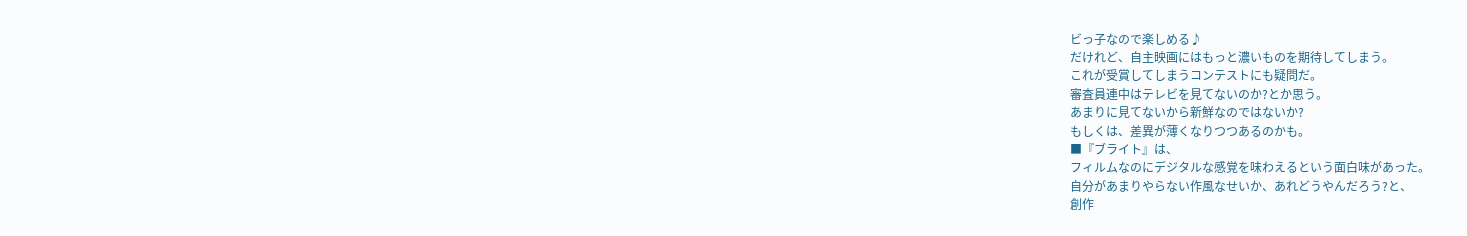ビっ子なので楽しめる♪
だけれど、自主映画にはもっと濃いものを期待してしまう。
これが受賞してしまうコンテストにも疑問だ。
審査員連中はテレビを見てないのか?とか思う。
あまりに見てないから新鮮なのではないか?
もしくは、差異が薄くなりつつあるのかも。
■『ブライト』は、
フィルムなのにデジタルな感覚を味わえるという面白味があった。
自分があまりやらない作風なせいか、あれどうやんだろう?と、
創作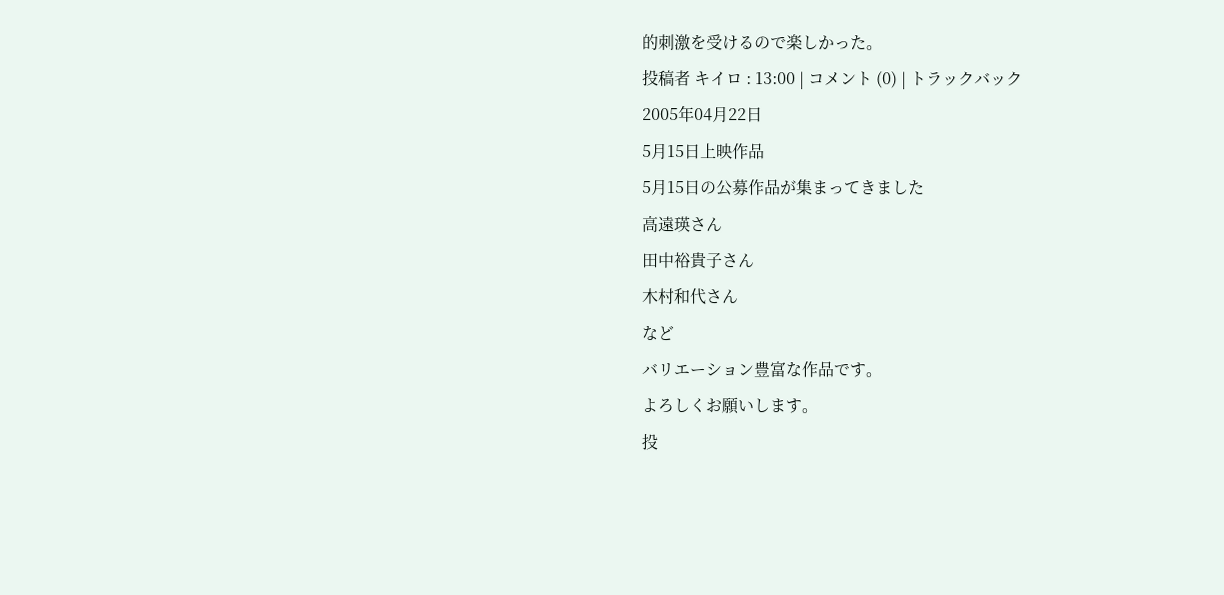的刺激を受けるので楽しかった。
投稿者 キイロ : 13:00 | コメント (0) | トラックバック
2005年04月22日
5月15日上映作品
5月15日の公募作品が集まってきました
高遠瑛さん
田中裕貴子さん
木村和代さん
など
バリエーション豊富な作品です。
よろしくお願いします。
投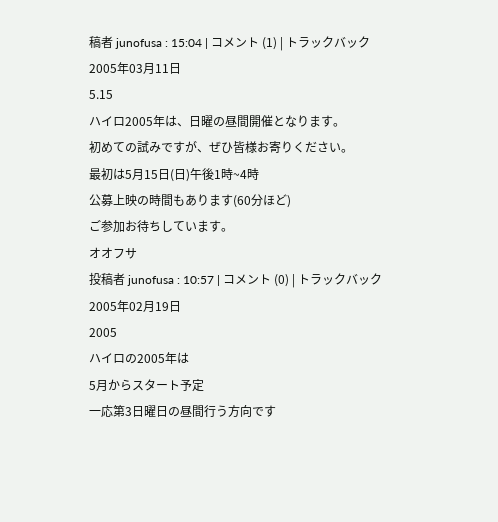稿者 junofusa : 15:04 | コメント (1) | トラックバック
2005年03月11日
5.15
ハイロ2005年は、日曜の昼間開催となります。
初めての試みですが、ぜひ皆様お寄りください。
最初は5月15日(日)午後1時~4時
公募上映の時間もあります(60分ほど)
ご参加お待ちしています。
オオフサ
投稿者 junofusa : 10:57 | コメント (0) | トラックバック
2005年02月19日
2005
ハイロの2005年は
5月からスタート予定
一応第3日曜日の昼間行う方向です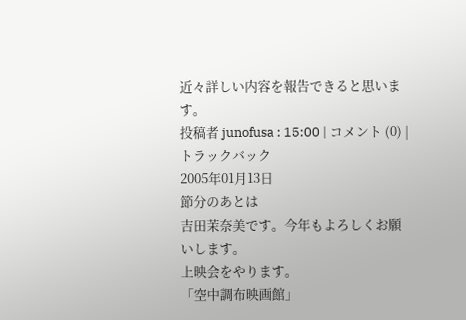近々詳しい内容を報告できると思います。
投稿者 junofusa : 15:00 | コメント (0) | トラックバック
2005年01月13日
節分のあとは
吉田茉奈美です。今年もよろしくお願いします。
上映会をやります。
「空中調布映画館」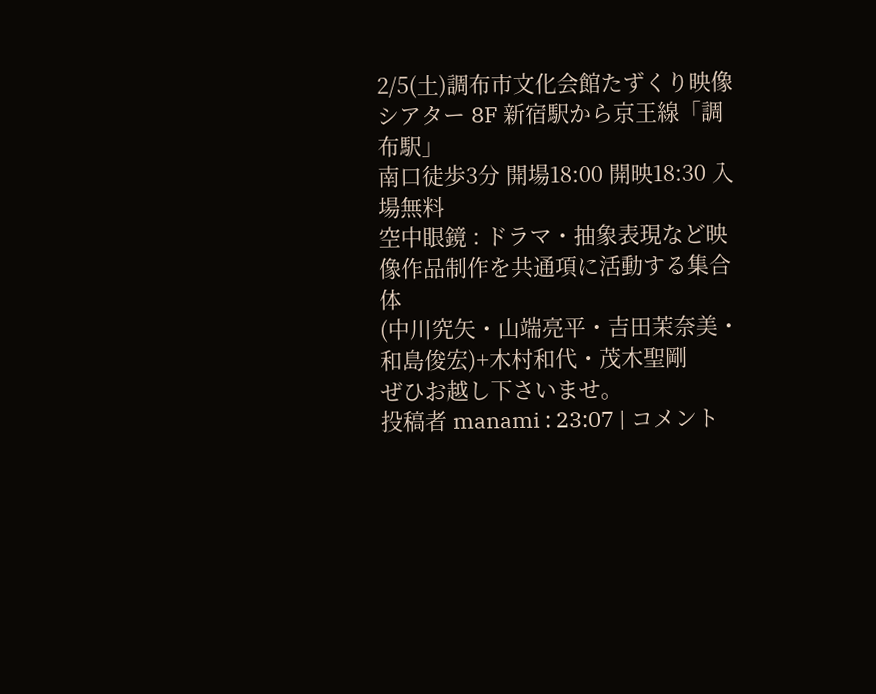2/5(土)調布市文化会館たずくり映像シアター 8F 新宿駅から京王線「調布駅」
南口徒歩3分 開場18:00 開映18:30 入場無料
空中眼鏡 : ドラマ・抽象表現など映像作品制作を共通項に活動する集合体
(中川究矢・山端亮平・吉田茉奈美・和島俊宏)+木村和代・茂木聖剛
ぜひお越し下さいませ。
投稿者 manami : 23:07 | コメント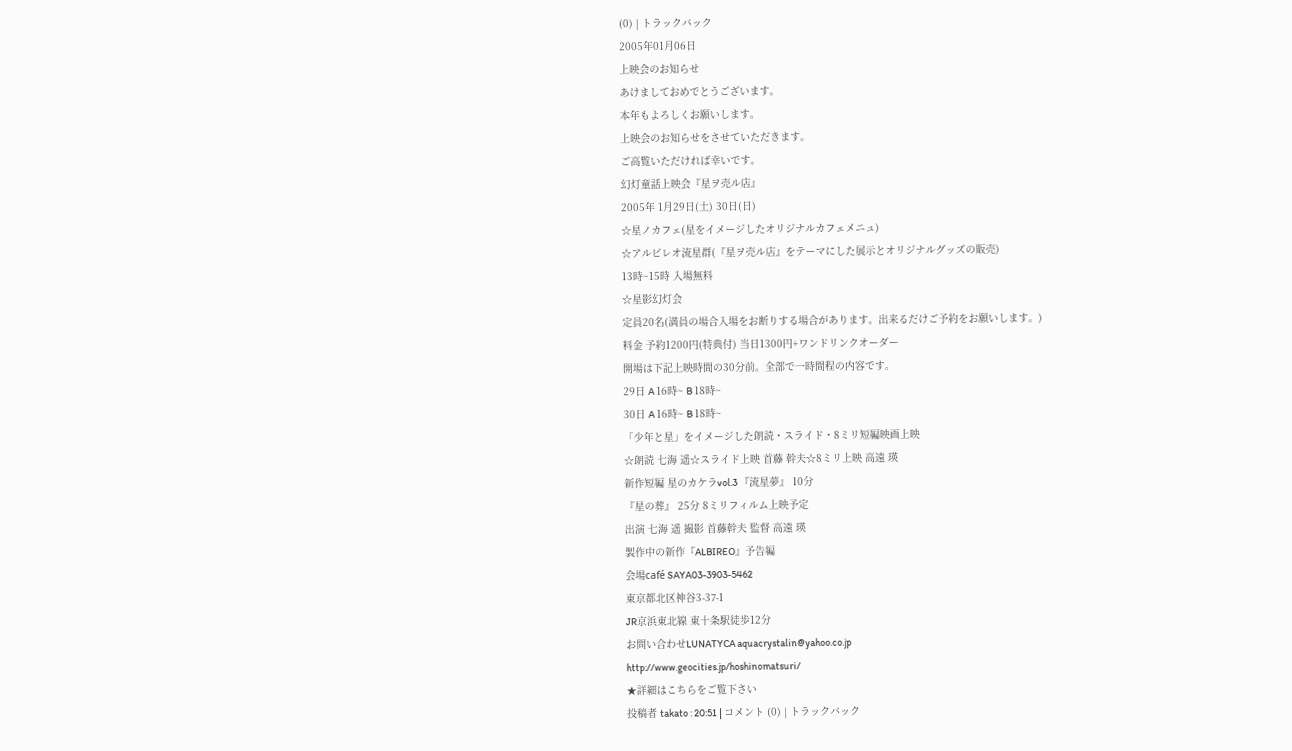(0) | トラックバック
2005年01月06日
上映会のお知らせ
あけましておめでとうございます。
本年もよろしくお願いします。
上映会のお知らせをさせていただきます。
ご高覧いただければ幸いです。
幻灯童話上映会『星ヲ売ル店』
2005年 1月29日(土) 30日(日)
☆星ノカフェ(星をイメージしたオリジナルカフェメニュ)
☆アルビレオ流星群(『星ヲ売ル店』をテーマにした展示とオリジナルグッズの販売)
13時~15時 入場無料
☆星影幻灯会
定員20名(満員の場合入場をお断りする場合があります。出来るだけご予約をお願いします。)
料金 予約1200円(特典付) 当日1300円+ワンドリンクオーダー
開場は下記上映時間の30分前。全部で一時間程の内容です。
29日 A 16時~ B 18時~
30日 A 16時~ B 18時~
「少年と星」をイメージした朗読・スライド・8ミリ短編映画上映
☆朗読 七海 遥☆スライド上映 首藤 幹夫☆8ミリ上映 高遠 瑛
新作短編 星のカケラvol.3 『流星夢』 10分
『星の葬』 25分 8ミリフィルム上映予定
出演 七海 遥 撮影 首藤幹夫 監督 高遠 瑛
製作中の新作『ALBIREO』予告編
会場café SAYA03-3903-5462
東京都北区神谷3-37-1
JR京浜東北線 東十条駅徒歩12分
お問い合わせLUNATYCA aquacrystalin@yahoo.co.jp
http://www.geocities.jp/hoshinomatsuri/
★詳細はこちらをご覧下さい
投稿者 takato : 20:51 | コメント (0) | トラックバック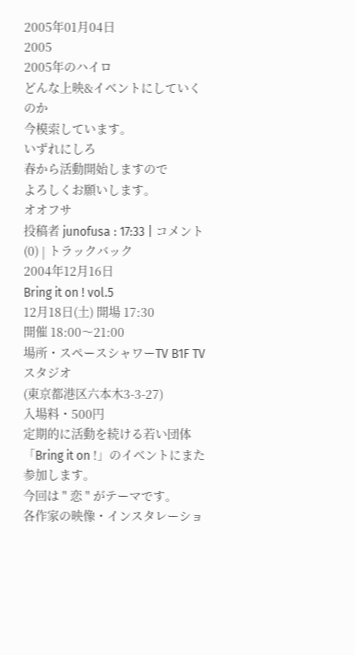2005年01月04日
2005
2005年のハイロ
どんな上映&イベントにしていくのか
今模索しています。
いずれにしろ
春から活動開始しますので
よろしくお願いします。
オオフサ
投稿者 junofusa : 17:33 | コメント (0) | トラックバック
2004年12月16日
Bring it on ! vol.5
12月18日(土) 開場 17:30
開催 18:00〜21:00
場所・スペースシャワーTV B1F TVスタジオ
(東京都港区六本木3-3-27)
入場料・500円
定期的に活動を続ける若い団体「Bring it on !」のイベントにまた参加します。
今回は " 恋 " がテーマです。
各作家の映像・インスタレーショ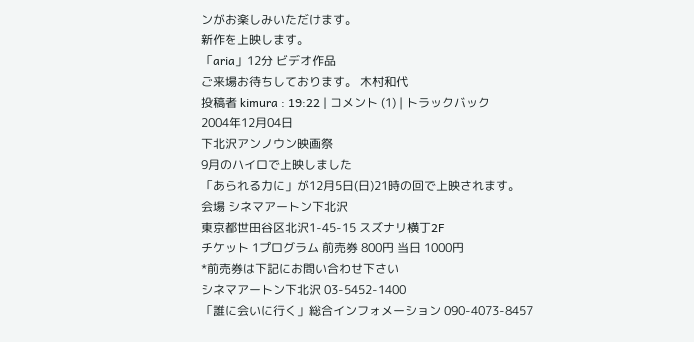ンがお楽しみいただけます。
新作を上映します。
「aria」12分 ビデオ作品
ご来場お待ちしております。 木村和代
投稿者 kimura : 19:22 | コメント (1) | トラックバック
2004年12月04日
下北沢アンノウン映画祭
9月のハイロで上映しました
「あられる力に」が12月5日(日)21時の回で上映されます。
会場 シネマアートン下北沢
東京都世田谷区北沢1-45-15 スズナリ横丁2F
チケット 1プログラム 前売券 800円 当日 1000円
*前売券は下記にお問い合わせ下さい
シネマアートン下北沢 03-5452-1400
「誰に会いに行く」総合インフォメーション 090-4073-8457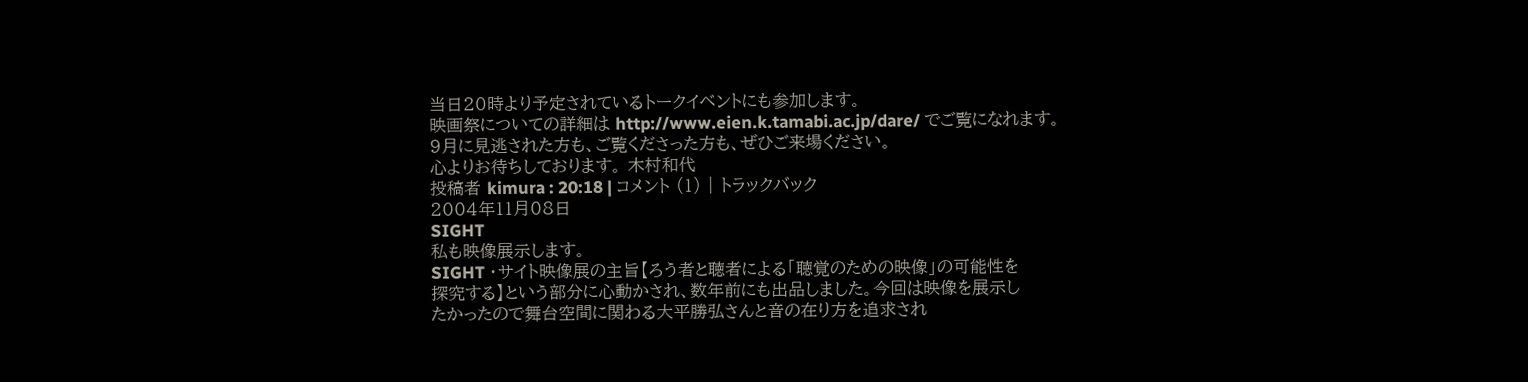当日20時より予定されているトークイベントにも参加します。
映画祭についての詳細は http://www.eien.k.tamabi.ac.jp/dare/ でご覧になれます。
9月に見逃された方も、ご覧くださった方も、ぜひご来場ください。
心よりお待ちしております。 木村和代
投稿者 kimura : 20:18 | コメント (1) | トラックバック
2004年11月08日
SIGHT
私も映像展示します。
SIGHT ・サイト映像展の主旨【ろう者と聴者による「聴覚のための映像」の可能性を
探究する】という部分に心動かされ、数年前にも出品しました。今回は映像を展示し
たかったので舞台空間に関わる大平勝弘さんと音の在り方を追求され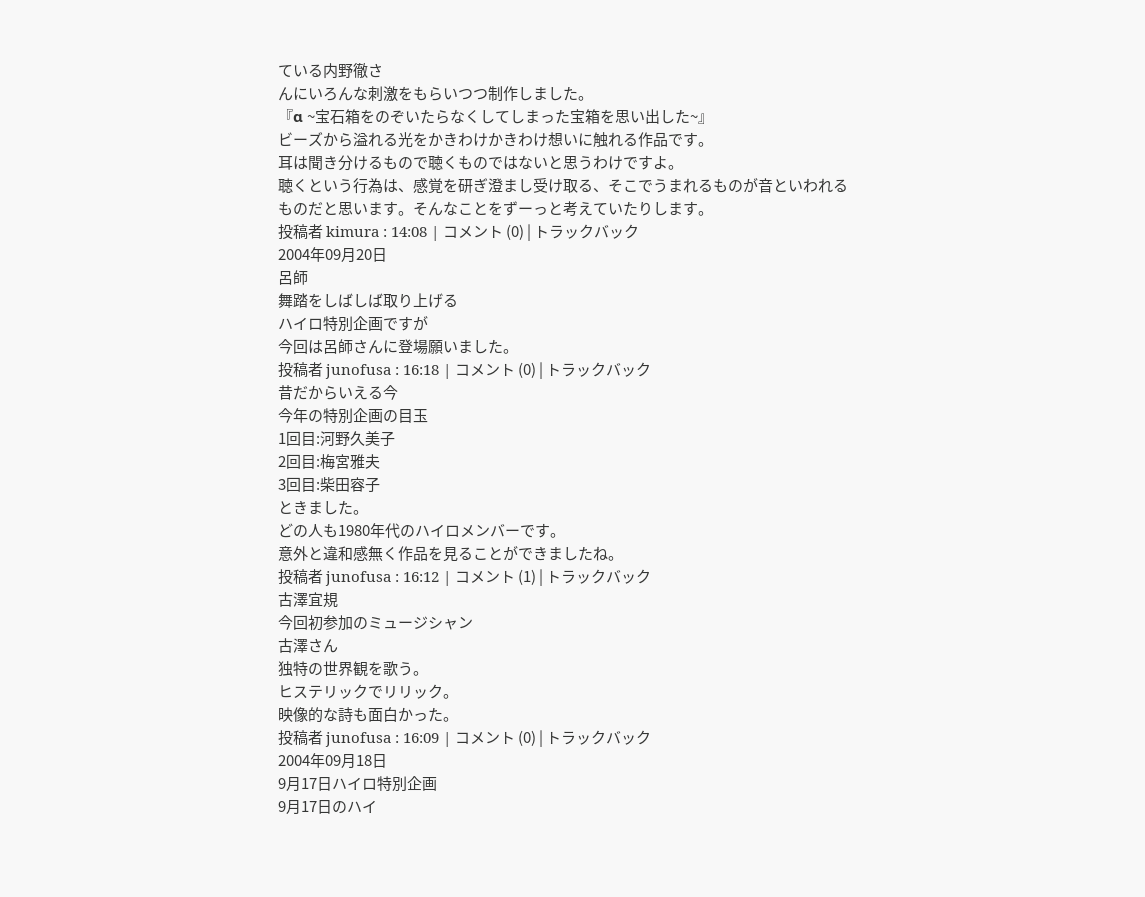ている内野徹さ
んにいろんな刺激をもらいつつ制作しました。
『α ~宝石箱をのぞいたらなくしてしまった宝箱を思い出した~』
ビーズから溢れる光をかきわけかきわけ想いに触れる作品です。
耳は聞き分けるもので聴くものではないと思うわけですよ。
聴くという行為は、感覚を研ぎ澄まし受け取る、そこでうまれるものが音といわれる
ものだと思います。そんなことをずーっと考えていたりします。
投稿者 kimura : 14:08 | コメント (0) | トラックバック
2004年09月20日
呂師
舞踏をしばしば取り上げる
ハイロ特別企画ですが
今回は呂師さんに登場願いました。
投稿者 junofusa : 16:18 | コメント (0) | トラックバック
昔だからいえる今
今年の特別企画の目玉
1回目:河野久美子
2回目:梅宮雅夫
3回目:柴田容子
ときました。
どの人も1980年代のハイロメンバーです。
意外と違和感無く作品を見ることができましたね。
投稿者 junofusa : 16:12 | コメント (1) | トラックバック
古澤宜規
今回初参加のミュージシャン
古澤さん
独特の世界観を歌う。
ヒステリックでリリック。
映像的な詩も面白かった。
投稿者 junofusa : 16:09 | コメント (0) | トラックバック
2004年09月18日
9月17日ハイロ特別企画
9月17日のハイ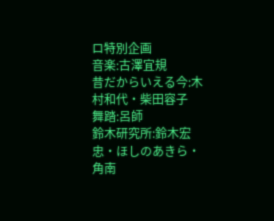ロ特別企画
音楽:古澤宜規
昔だからいえる今:木村和代・柴田容子
舞踏:呂師
鈴木研究所:鈴木宏忠・ほしのあきら・角南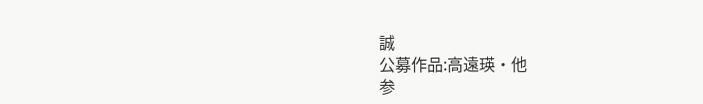誠
公募作品:高遠瑛・他
参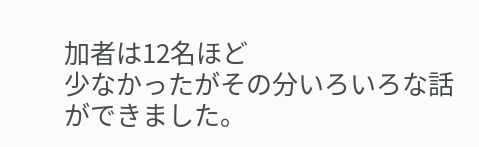加者は12名ほど
少なかったがその分いろいろな話ができました。